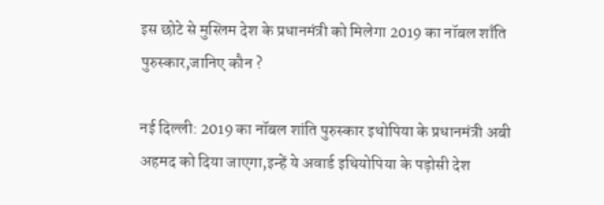इस छोटे से मुस्लिम देश के प्रधानमंत्री को मिलेगा 2019 का नॉबल शाँति पुरुस्कार,जानिए कौन ?

नई दिल्ली: 2019 का नॉबल शांति पुरुस्कार इथोपिया के प्रधानमंत्री अबी अहमद को दिया जाएगा,इन्हें ये अवार्ड इथियोपिया के पड़ोसी देश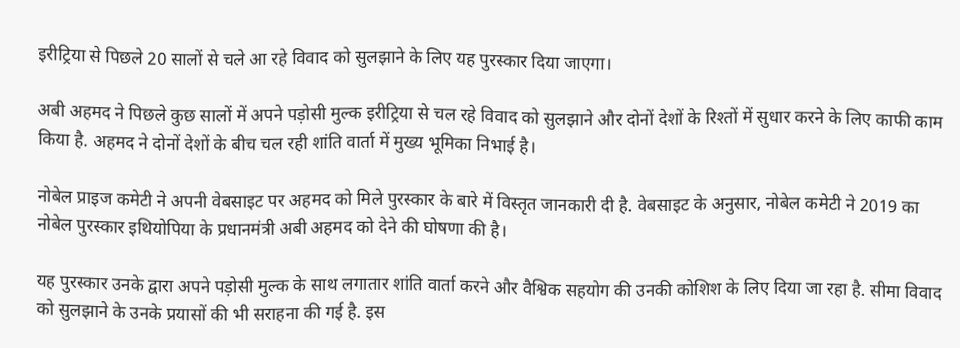इरीट्रिया से पिछले 20 सालों से चले आ रहे विवाद को सुलझाने के लिए यह पुरस्कार दिया जाएगा।

अबी अहमद ने पिछले कुछ सालों में अपने पड़ोसी मुल्क इरीट्रिया से चल रहे विवाद को सुलझाने और दोनों देशों के रिश्तों में सुधार करने के लिए काफी काम किया है. अहमद ने दोनों देशों के बीच चल रही शांति वार्ता में मुख्य भूमिका निभाई है।

नोबेल प्राइज कमेटी ने अपनी वेबसाइट पर अहमद को मिले पुरस्कार के बारे में विस्तृत जानकारी दी है. वेबसाइट के अनुसार, नोबेल कमेटी ने 2019 का नोबेल पुरस्कार इथियोपिया के प्रधानमंत्री अबी अहमद को देने की घोषणा की है।

यह पुरस्कार उनके द्वारा अपने पड़ोसी मुल्क के साथ लगातार शांति वार्ता करने और वैश्विक सहयोग की उनकी कोशिश के लिए दिया जा रहा है. सीमा विवाद को सुलझाने के उनके प्रयासों की भी सराहना की गई है. इस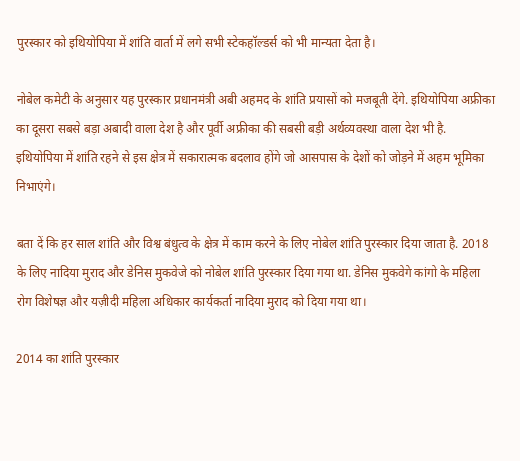पुरस्कार को इथियोपिया में शांति वार्ता में लगे सभी स्टेकहॉल्डर्स को भी मान्यता देता है।

नोबेल कमेटी के अनुसार यह पुरस्कार प्रधानमंत्री अबी अहमद के शांति प्रयासों को मजबूती देंगे. इथियोपिया अफ्रीका का दूसरा सबसे बड़ा अबादी वाला देश है और पूर्वी अफ्रीका की सबसी बड़ी अर्थव्यवस्था वाला देश भी है. इथियोपिया में शांति रहने से इस क्षेत्र में सकारात्मक बदलाव होंगे जो आसपास के देशों को जोड़ने में अहम भूमिका निभाएंगे।

बता दें कि हर साल शांति और विश्व बंधुत्व के क्षेत्र में काम करने के लिए नोबेल शांति पुरस्कार दिया जाता है. 2018 के लिए नादिया मुराद और डेनिस मुकवेजे को नोबेल शांति पुरस्कार दिया गया था. डेनिस मुकवेगे कांगो के महिला रोग विशेषज्ञ और यज़ीदी महिला अधिकार कार्यकर्ता नादिया मुराद को दिया गया था।

2014 का शांति पुरस्कार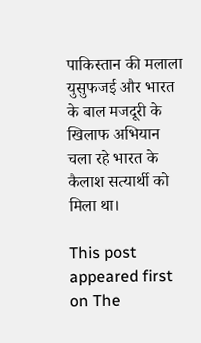पाकिस्तान की मलाला युसुफजई और भारत के बाल मजदूरी के खिलाफ अभियान चला रहे भारत के कैलाश सत्यार्थी को मिला था।

This post appeared first on The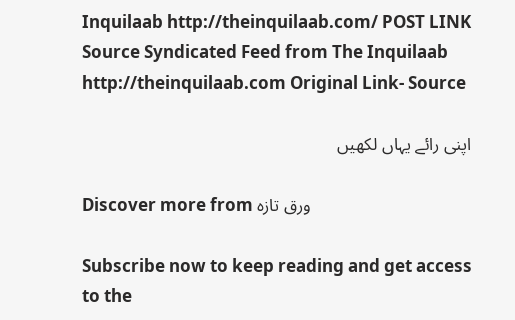Inquilaab http://theinquilaab.com/ POST LINK Source Syndicated Feed from The Inquilaab http://theinquilaab.com Original Link- Source

اپنی رائے یہاں لکھیں

Discover more from ورق تازہ

Subscribe now to keep reading and get access to the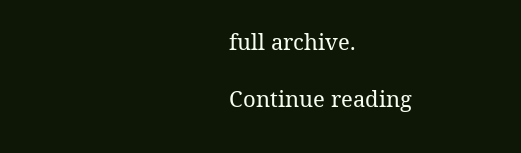full archive.

Continue reading